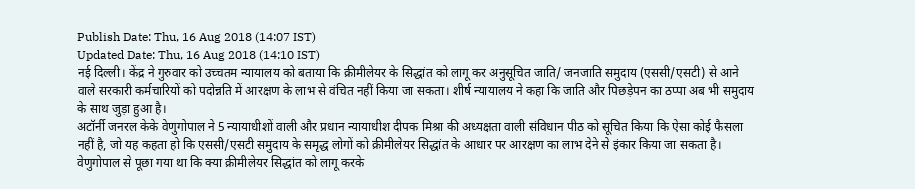Publish Date: Thu, 16 Aug 2018 (14:07 IST)
Updated Date: Thu, 16 Aug 2018 (14:10 IST)
नई दिल्ली। केंद्र ने गुरुवार को उच्चतम न्यायालय को बताया कि क्रीमीलेयर के सिद्धांत को लागू कर अनुसूचित जाति/ जनजाति समुदाय (एससी/एसटी) से आने वाले सरकारी कर्मचारियों को पदोन्नति में आरक्षण के लाभ से वंचित नहीं किया जा सकता। शीर्ष न्यायालय ने कहा कि जाति और पिछड़ेपन का ठप्पा अब भी समुदाय के साथ जुड़ा हुआ है।
अटॉर्नी जनरल केके वेणुगोपाल ने 5 न्यायाधीशों वाली और प्रधान न्यायाधीश दीपक मिश्रा की अध्यक्षता वाली संविधान पीठ को सूचित किया कि ऐसा कोई फैसला नहीं है, जो यह कहता हो कि एससी/एसटी समुदाय के समृद्ध लोगों को क्रीमीलेयर सिद्धांत के आधार पर आरक्षण का लाभ देने से इंकार किया जा सकता है।
वेणुगोपाल से पूछा गया था कि क्या क्रीमीलेयर सिद्धांत को लागू करके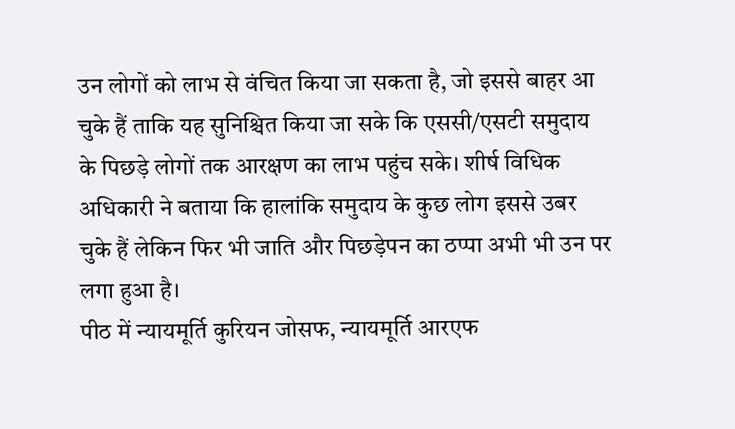उन लोगों को लाभ से वंचित किया जा सकता है, जो इससे बाहर आ चुके हैं ताकि यह सुनिश्चित किया जा सके कि एससी/एसटी समुदाय के पिछड़े लोगों तक आरक्षण का लाभ पहुंच सके। शीर्ष विधिक अधिकारी ने बताया कि हालांकि समुदाय के कुछ लोग इससे उबर चुके हैं लेकिन फिर भी जाति और पिछड़ेपन का ठप्पा अभी भी उन पर लगा हुआ है।
पीठ में न्यायमूर्ति कुरियन जोसफ, न्यायमूर्ति आरएफ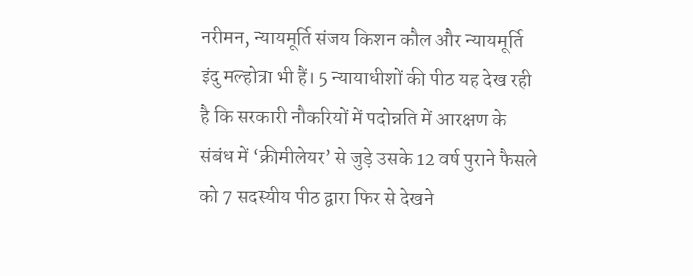नरीमन, न्यायमूर्ति संजय किशन कौल और न्यायमूर्ति इंदु मल्होत्रा भी हैं। 5 न्यायाधीशों की पीठ यह देख रही है कि सरकारी नौकरियों में पदोन्नति में आरक्षण के संबंध में ‘क्रीमीलेयर’ से जुड़े उसके 12 वर्ष पुराने फैसले को 7 सदस्यीय पीठ द्वारा फिर से देखने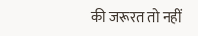की जरूरत तो नहीं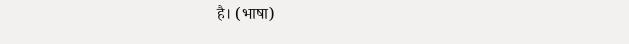है। (भाषा)